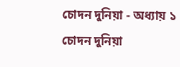চোদন দুনিয়া - অধ্যায় ১
চোদন দুনিয়া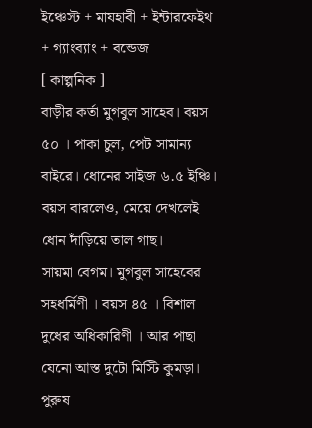ইঞ্চেস্ট + মাযহাবী + ইন্টারফেইথ + গ্যাংব্যাং + বন্ডেজ
[ কাল্পনিক ]
বাড়ীর কর্তা মুগবুল সাহেব। বয়স ৫০ । পাকা চুল, পেট সামান্য বাইরে। ধোনের সাইজ ৬.৫ ইঞ্চি। বয়স বারলেও, মেয়ে দেখলেই ধোন দাঁড়িয়ে তাল গাছ।
সায়মা বেগম। মুগবুল সাহেবের সহধর্মিণী । বয়স ৪৫ । বিশাল দুধের অধিকারিণী । আর পাছা যেনো আস্ত দুটো মিস্টি কুমড়া। পুরুষ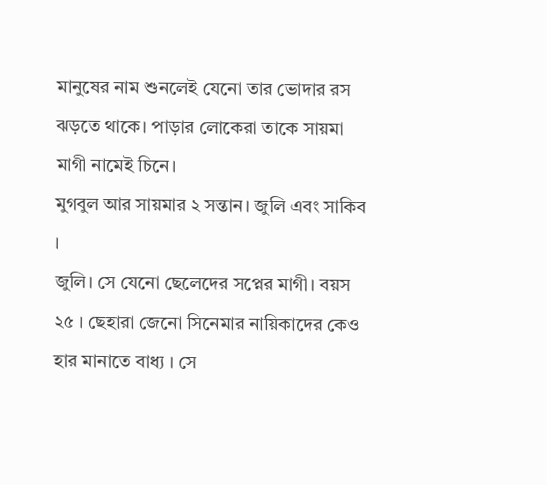মানুষের নাম শুনলেই যেনো তার ভোদার রস ঝড়তে থাকে। পাড়ার লোকেরা তাকে সায়মা মাগী নামেই চিনে।
মুগবুল আর সায়মার ২ সন্তান। জুলি এবং সাকিব ।
জুলি। সে যেনো ছেলেদের সপ্নের মাগী। বয়স ২৫ । ছেহারা জেনো সিনেমার নায়িকাদের কেও হার মানাতে বাধ্য । সে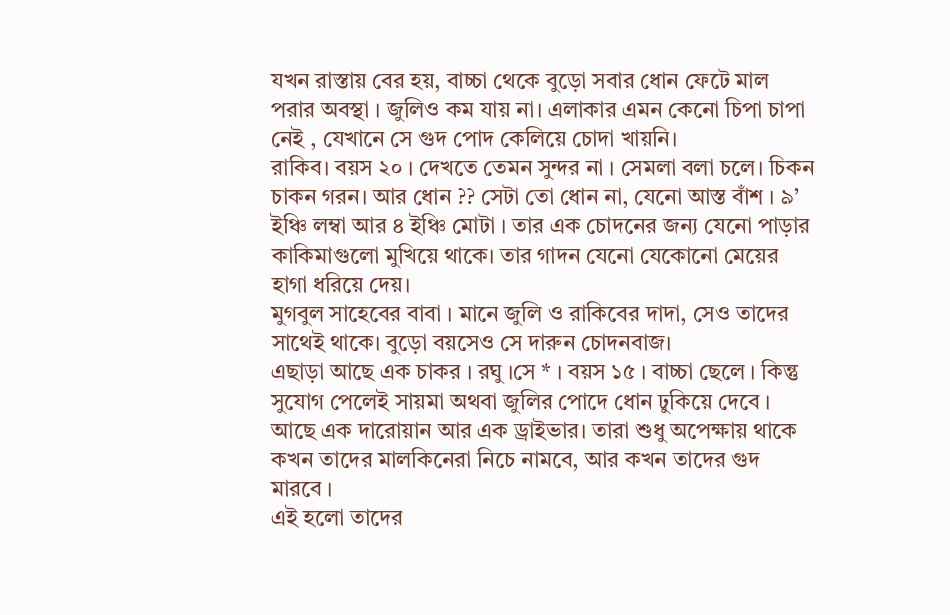যখন রাস্তায় বের হয়, বাচ্চা থেকে বুড়ো সবার ধোন ফেটে মাল পরার অবস্থা । জুলিও কম যায় না। এলাকার এমন কেনো চিপা চাপা নেই , যেখানে সে গুদ পোদ কেলিয়ে চোদা খায়নি।
রাকিব। বয়স ২০ । দেখতে তেমন সুন্দর না । সেমলা বলা চলে। চিকন চাকন গরন। আর ধোন ?? সেটা তো ধোন না, যেনো আস্ত বাঁশ । ৯’ ইঞ্চি লম্বা আর ৪ ইঞ্চি মোটা । তার এক চোদনের জন্য যেনো পাড়ার কাকিমাগুলো মুখিয়ে থাকে। তার গাদন যেনো যেকোনো মেয়ের হাগা ধরিয়ে দেয়।
মুগবুল সাহেবের বাবা । মানে জুলি ও রাকিবের দাদা, সেও তাদের সাথেই থাকে। বুড়ো বয়সেও সে দারুন চোদনবাজ।
এছাড়া আছে এক চাকর । রঘু ।সে * । বয়স ১৫ । বাচ্চা ছেলে । কিন্তু সুযোগ পেলেই সায়মা অথবা জুলির পোদে ধোন ঢুকিয়ে দেবে । আছে এক দারোয়ান আর এক ড্রাইভার। তারা শুধু অপেক্ষায় থাকে কখন তাদের মালকিনেরা নিচে নামবে, আর কখন তাদের গুদ মারবে ।
এই হলো তাদের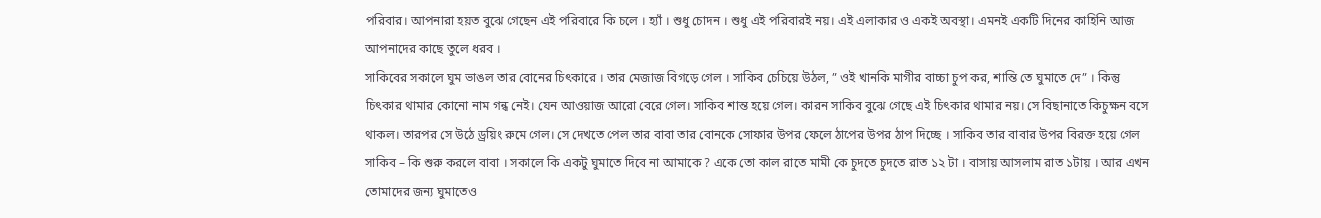পরিবার। আপনারা হয়ত বুঝে গেছেন এই পরিবারে কি চলে । হ্যাঁ । শুধু চোদন । শুধু এই পরিবারই নয়। এই এলাকার ও একই অবস্থা। এমনই একটি দিনের কাহিনি আজ আপনাদের কাছে তুলে ধরব ।
সাকিবের সকালে ঘুম ভাঙল তার বোনের চিৎকারে । তার মেজাজ বিগড়ে গেল । সাকিব চেচিয়ে উঠল, ” ওই খানকি মাগীর বাচ্চা চুপ কর, শান্তি তে ঘুমাতে দে” । কিন্তু চিৎকার থামার কোনো নাম গন্ধ নেই। যেন আওয়াজ আরো বেরে গেল। সাকিব শান্ত হয়ে গেল। কারন সাকিব বুঝে গেছে এই চিৎকার থামার নয়। সে বিছানাতে কিচুক্ষন বসে থাকল। তারপর সে উঠে ড্রয়িং রুমে গেল। সে দেখতে পেল তার বাবা তার বোনকে সোফার উপর ফেলে ঠাপের উপর ঠাপ দিচ্ছে । সাকিব তার বাবার উপর বিরক্ত হয়ে গেল
সাকিব – কি শুরু করলে বাবা । সকালে কি একটু ঘুমাতে দিবে না আমাকে ? একে তো কাল রাতে মামী কে চুদতে চুদতে রাত ১২ টা । বাসায় আসলাম রাত ১টায় । আর এখন তোমাদের জন্য ঘুমাতেও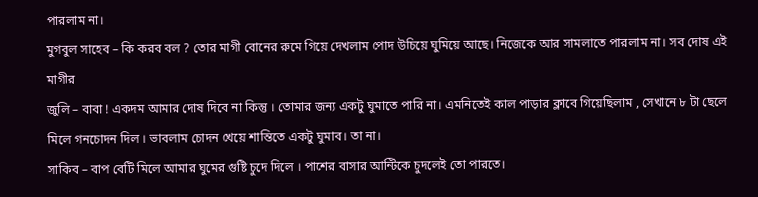পারলাম না।
মুগবুল সাহেব – কি করব বল ? তোর মাগী বোনের রুমে গিয়ে দেখলাম পোদ উচিয়ে ঘুমিয়ে আছে। নিজেকে আর সামলাতে পারলাম না। সব দোষ এই মাগীর
জুলি – বাবা ! একদম আমার দোষ দিবে না কিন্তু । তোমার জন্য একটু ঘুমাতে পারি না। এমনিতেই কাল পাড়ার ক্লাবে গিয়েছিলাম , সেখানে ৮ টা ছেলে মিলে গনচোদন দিল । ভাবলাম চোদন খেয়ে শান্তিতে একটু ঘুমাব। তা না।
সাকিব – বাপ বেটি মিলে আমার ঘুমের গুষ্টি চুদে দিলে । পাশের বাসার আন্টিকে চুদলেই তো পারতে।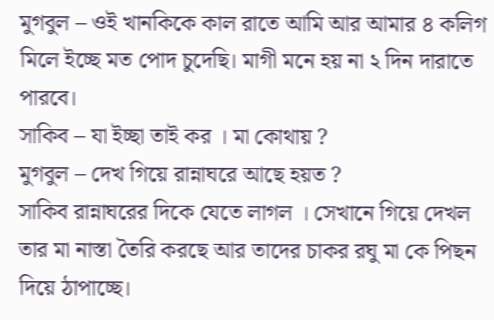মুগবুল – ওই খানকিকে কাল রাতে আমি আর আমার ৪ কলিগ মিলে ইচ্ছে মত পোদ চুদেছি। মাগী মনে হয় না ২ দিন দারাতে পারবে।
সাকিব – যা ইচ্ছা তাই কর । মা কোথায় ?
মুগবুল – দেখ গিয়ে রান্নাঘরে আছে হয়ত ?
সাকিব রান্নাঘরের দিকে যেতে লাগল । সেখানে গিয়ে দেখল তার মা নাস্তা তৈরি করছে আর তাদের চাকর রঘু মা কে পিছন দিয়ে ঠাপাচ্ছে।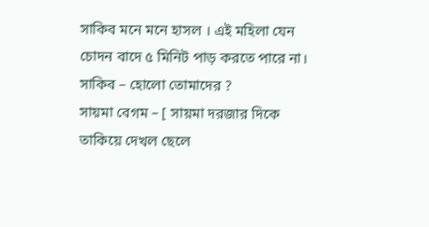সাকিব মনে মনে হাসল । এই মহিলা যেন চোদন বাদে ৫ মিনিট পাড় করতে পারে না।
সাকিব – হোলো তোমাদের ?
সায়মা বেগম – [ সায়মা দরজার দিকে তাকিয়ে দেখল ছেলে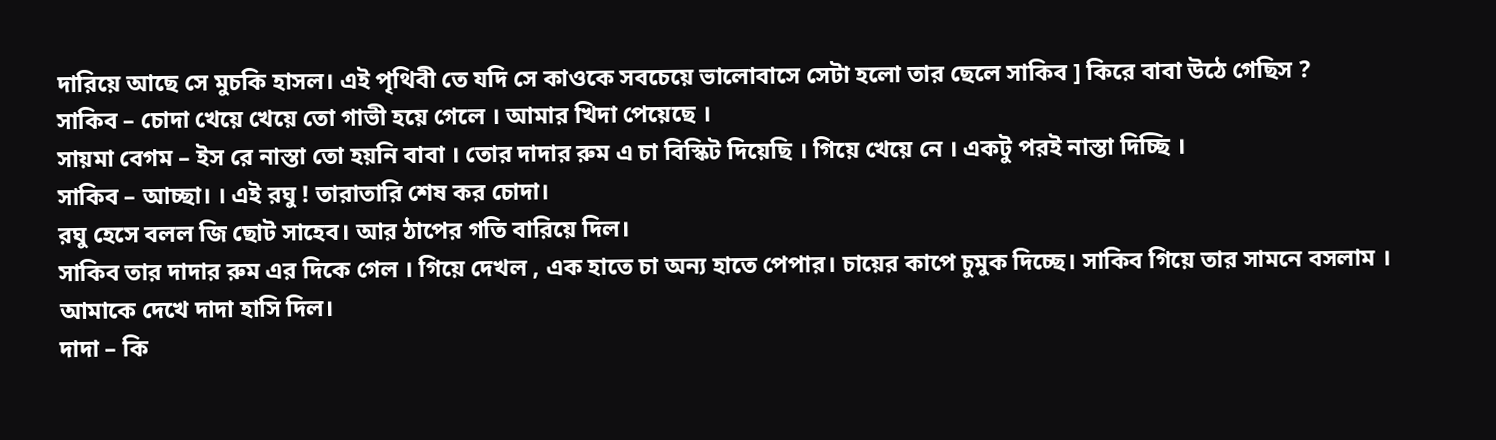দারিয়ে আছে সে মুচকি হাসল। এই পৃথিবী তে যদি সে কাওকে সবচেয়ে ভালোবাসে সেটা হলো তার ছেলে সাকিব ] কিরে বাবা উঠে গেছিস ?
সাকিব – চোদা খেয়ে খেয়ে তো গাভী হয়ে গেলে । আমার খিদা পেয়েছে ।
সায়মা বেগম – ইস রে নাস্তা তো হয়নি বাবা । তোর দাদার রুম এ চা বিস্কিট দিয়েছি । গিয়ে খেয়ে নে । একটু পরই নাস্তা দিচ্ছি ।
সাকিব – আচ্ছা। । এই রঘু ! তারাতারি শেষ কর চোদা।
রঘু হেসে বলল জি ছোট সাহেব। আর ঠাপের গতি বারিয়ে দিল।
সাকিব তার দাদার রুম এর দিকে গেল । গিয়ে দেখল , এক হাতে চা অন্য হাতে পেপার। চায়ের কাপে চুমুক দিচ্ছে। সাকিব গিয়ে তার সামনে বসলাম । আমাকে দেখে দাদা হাসি দিল।
দাদা – কি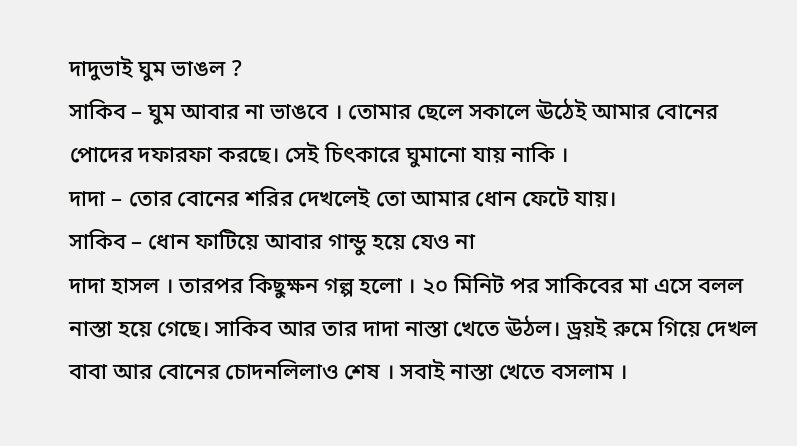দাদুভাই ঘুম ভাঙল ?
সাকিব – ঘুম আবার না ভাঙবে । তোমার ছেলে সকালে ঊঠেই আমার বোনের পোদের দফারফা করছে। সেই চিৎকারে ঘুমানো যায় নাকি ।
দাদা – তোর বোনের শরির দেখলেই তো আমার ধোন ফেটে যায়।
সাকিব – ধোন ফাটিয়ে আবার গান্ডু হয়ে যেও না
দাদা হাসল । তারপর কিছুক্ষন গল্প হলো । ২০ মিনিট পর সাকিবের মা এসে বলল নাস্তা হয়ে গেছে। সাকিব আর তার দাদা নাস্তা খেতে ঊঠল। ড্রয়ই রুমে গিয়ে দেখল বাবা আর বোনের চোদনলিলাও শেষ । সবাই নাস্তা খেতে বসলাম ।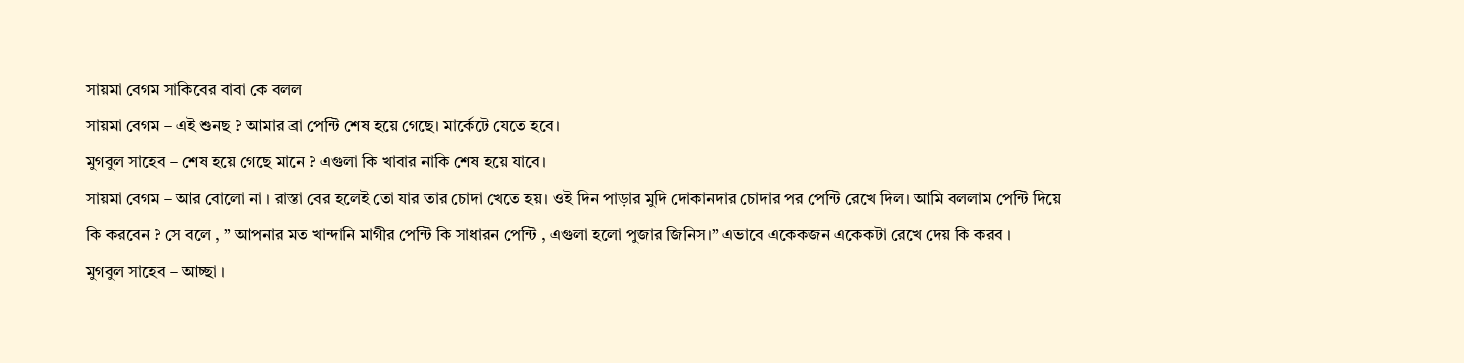সায়মা বেগম সাকিবের বাবা কে বলল
সায়মা বেগম – এই শুনছ ? আমার ব্রা পেন্টি শেষ হয়ে গেছে। মার্কেটে যেতে হবে।
মুগবুল সাহেব – শেষ হয়ে গেছে মানে ? এগুলা কি খাবার নাকি শেষ হয়ে যাবে।
সায়মা বেগম – আর বোলো না । রাস্তা বের হলেই তো যার তার চোদা খেতে হয়। ওই দিন পাড়ার মুদি দোকানদার চোদার পর পেন্টি রেখে দিল। আমি বললাম পেন্টি দিয়ে কি করবেন ? সে বলে , ” আপনার মত খান্দানি মাগীর পেন্টি কি সাধারন পেন্টি , এগুলা হলো পুজার জিনিস।” এভাবে একেকজন একেকটা রেখে দেয় কি করব ।
মুগবুল সাহেব – আচ্ছা ।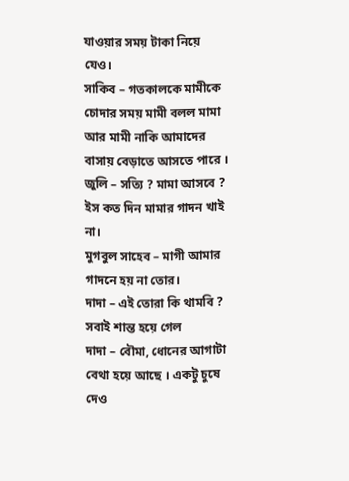যাওয়ার সময় টাকা নিয়ে যেও।
সাকিব – গতকালকে মামীকে চোদার সময় মামী বলল মামা আর মামী নাকি আমাদের বাসায় বেড়াতে আসতে পারে ।
জুলি – সত্যি ? মামা আসবে ? ইস কত দিন মামার গাদন খাই না।
মুগবুল সাহেব – মাগী আমার গাদনে হয় না তোর।
দাদা – এই তোরা কি থামবি ?
সবাই শান্ত হয়ে গেল
দাদা – বৌমা, ধোনের আগাটা বেথা হয়ে আছে । একটু চুষে দেও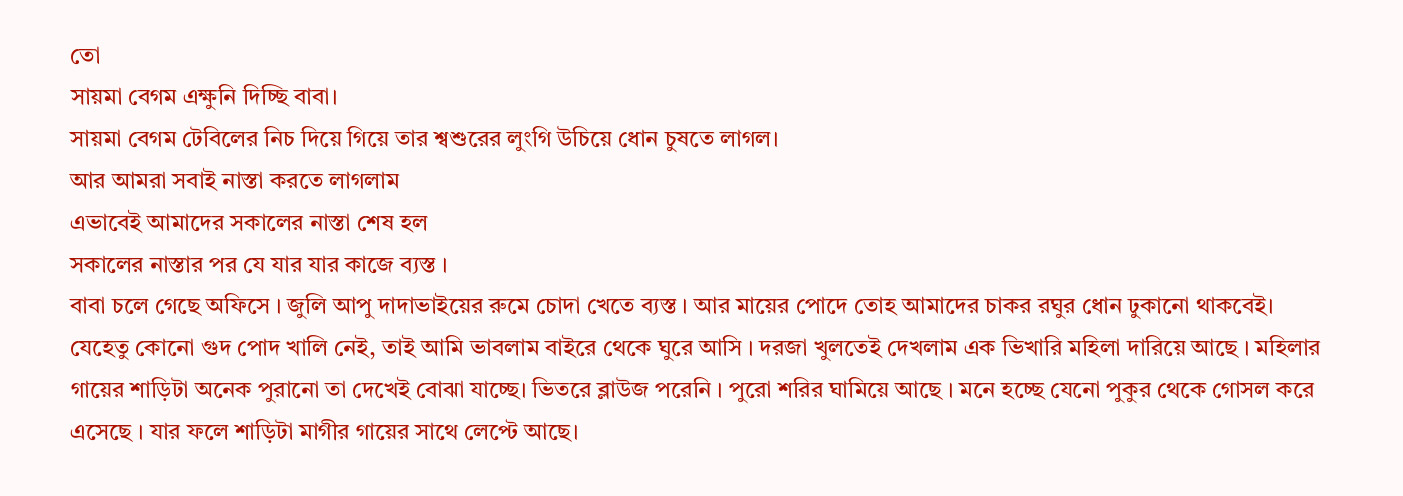তো
সায়মা বেগম এক্ষুনি দিচ্ছি বাবা।
সায়মা বেগম টেবিলের নিচ দিয়ে গিয়ে তার শ্বশুরের লুংগি উচিয়ে ধোন চুষতে লাগল।
আর আমরা সবাই নাস্তা করতে লাগলাম
এভাবেই আমাদের সকালের নাস্তা শেষ হল
সকালের নাস্তার পর যে যার যার কাজে ব্যস্ত ।
বাবা চলে গেছে অফিসে । জুলি আপু দাদাভাইয়ের রুমে চোদা খেতে ব্যস্ত । আর মায়ের পোদে তোহ আমাদের চাকর রঘুর ধোন ঢুকানো থাকবেই। যেহেতু কোনো গুদ পোদ খালি নেই, তাই আমি ভাবলাম বাইরে থেকে ঘুরে আসি । দরজা খুলতেই দেখলাম এক ভিখারি মহিলা দারিয়ে আছে । মহিলার গায়ের শাড়িটা অনেক পুরানো তা দেখেই বোঝা যাচ্ছে। ভিতরে ব্লাউজ পরেনি । পুরো শরির ঘামিয়ে আছে । মনে হচ্ছে যেনো পুকুর থেকে গোসল করে এসেছে । যার ফলে শাড়িটা মাগীর গায়ের সাথে লেপ্টে আছে।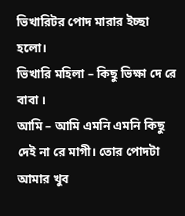ভিখারিটর পোদ মারার ইচ্ছা হলো।
ভিখারি মহিলা – কিছু ভিক্ষা দে রে বাবা ।
আমি – আমি এমনি এমনি কিছু দেই না রে মাগী। তোর পোদটা আমার খুব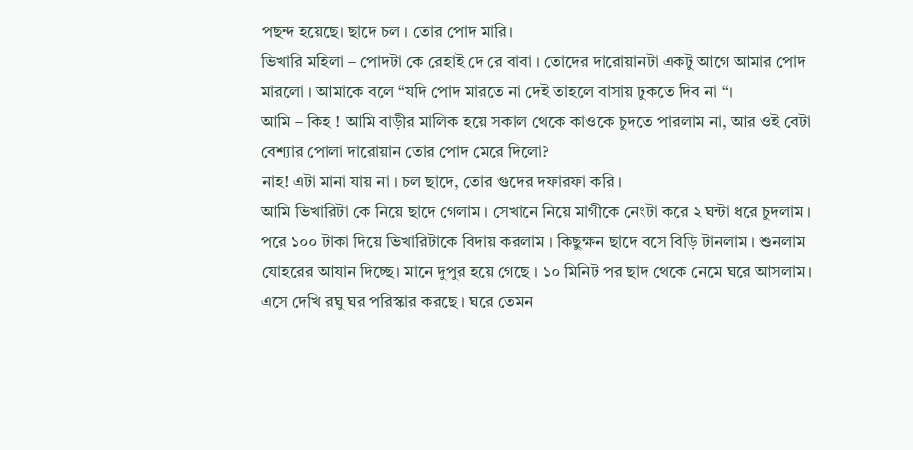পছন্দ হয়েছে। ছাদে চল । তোর পোদ মারি।
ভিখারি মহিলা – পোদটা কে রেহাই দে রে বাবা । তোদের দারোয়ানটা একটু আগে আমার পোদ মারলো । আমাকে বলে “যদি পোদ মারতে না দেই তাহলে বাসায় ঢুকতে দিব না “।
আমি – কিহ ! আমি বাড়ীর মালিক হয়ে সকাল থেকে কাওকে চুদতে পারলাম না, আর ওই বেটা বেশ্যার পোলা দারোয়ান তোর পোদ মেরে দিলো?
নাহ! এটা মানা যায় না । চল ছাদে, তোর গুদের দফারফা করি ।
আমি ভিখারিটা কে নিয়ে ছাদে গেলাম । সেখানে নিয়ে মাগীকে নেংটা করে ২ ঘন্টা ধরে চুদলাম । পরে ১০০ টাকা দিয়ে ভিখারিটাকে বিদায় করলাম । কিছুক্ষন ছাদে বসে বিড়ি টানলাম । শুনলাম যোহরের আযান দিচ্ছে। মানে দুপুর হয়ে গেছে । ১০ মিনিট পর ছাদ থেকে নেমে ঘরে আসলাম।
এসে দেখি রঘু ঘর পরিস্কার করছে । ঘরে তেমন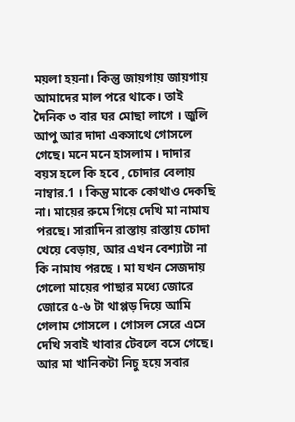ময়লা হয়না। কিন্তু জায়গায় জায়গায় আমাদের মাল পরে থাকে। তাই দৈনিক ৩ বার ঘর মোছা লাগে । জুলি আপু আর দাদা একসাথে গোসলে গেছে। মনে মনে হাসলাম । দাদার বয়স হলে কি হবে , চোদার বেলায় নাম্বার.1 । কিন্তু মাকে কোথাও দেকছি না। মায়ের রুমে গিয়ে দেখি মা নামায পরছে। সারাদিন রাস্তায় রাস্তায় চোদা খেয়ে বেড়ায়, আর এখন বেশ্যাটা না কি নামায পরছে । মা যখন সেজদায় গেলো মায়ের পাছার মধ্যে জোরে জোরে ৫-৬ টা থাপ্পড় দিয়ে আমি গেলাম গোসলে । গোসল সেরে এসে দেখি সবাই খাবার টেবলে বসে গেছে। আর মা খানিকটা নিচু হয়ে সবার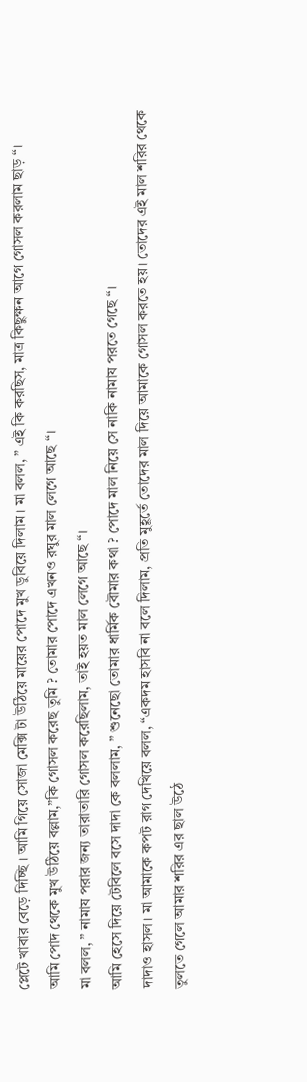প্লেটে খাবার বেড়ে দিচ্ছি । আমি গিয়ে সোজা মেক্সি টা উঠিয়ে মায়ের পোদে মুখ ডুবিয়ে দিলাম। মা বলল, ” এই কি করছিস, মাত্র কিছুক্ষন আগে গোসল করলাম ছাড় “।
আমি পোদ থেকে মুখ উঠিয়ে বল্লাম,”কি গোসল করেছ তুমি ? তোমার পোদে এখনও রঘুর মাল লেগে আছে “।
মা বলল, ” নামায পরার জন্য তারাতারি গোসল করেছিলাম, তাই হয়ত মাল লেগে আছে “।
আমি হেসে দিয়ে টেবিলে বসে দাদা কে বললাম, ” শুনেছো তোমার ধার্মিক বৌমার কথা ? পোদে মাল নিয়ে সে নাকি নামায পরতে গেছে “।
দাদাও হাসল। মা আমাকে কপট রাগ দেখিয়ে বলল, “একদম হাসবি না বলে দিলাম, প্রতি মুহূর্তে তোদের মাল দিয়ে আমাকে গোসল করতে হয়। তোদের এই মাল শরির থেকে তুলতে গেলে আমার শরির এর ছাল উঠে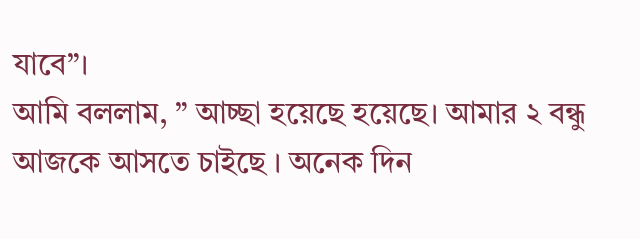যাবে”।
আমি বললাম, ” আচ্ছা হয়েছে হয়েছে। আমার ২ বন্ধু আজকে আসতে চাইছে । অনেক দিন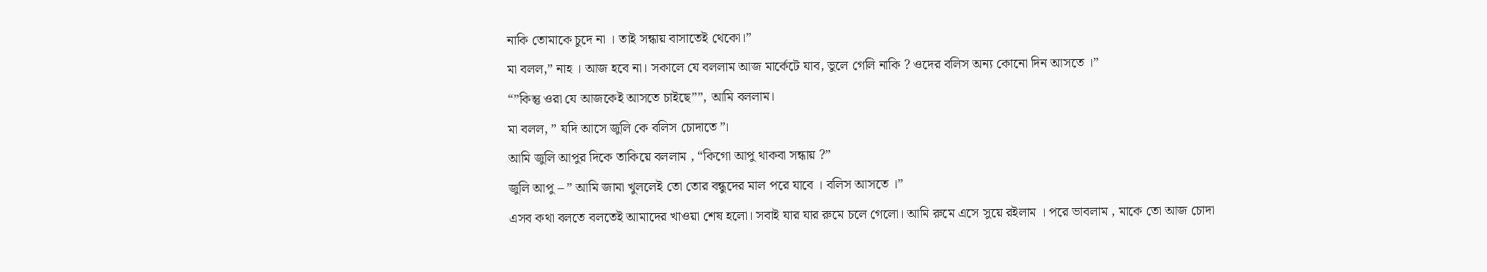নাকি তোমাকে চুদে না । তাই সন্ধায় বাসাতেই থেকো।”
মা বলল,” নাহ । আজ হবে না। সকালে যে বললাম আজ মার্কেটে যাব, ভুলে গেলি নাকি ? ওদের বলিস অন্য কোনো দিন আসতে ।”
“”কিন্তু ওরা যে আজকেই আসতে চাইছে””, আমি বললাম।
মা বলল, ” যদি আসে জুলি কে বলিস চোদাতে”।
আমি জুলি আপুর দিকে তাকিয়ে বললাম , “কিগো আপু থাকবা সন্ধায় ?”
জুলি আপু – ” আমি জামা খুললেই তো তোর বন্ধুদের মাল পরে যাবে । বলিস আসতে ।”
এসব কথা বলতে বলতেই আমাদের খাওয়া শেষ হলো। সবাই যার যার রুমে চলে গেলো। আমি রুমে এসে সুয়ে রইলাম । পরে ভাবলাম , মাকে তো আজ চোদা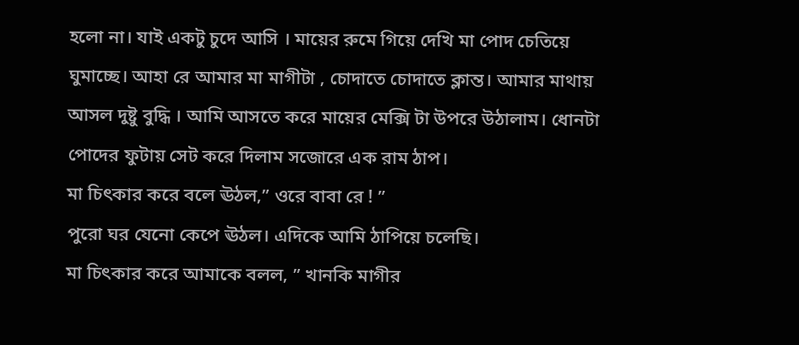হলো না। যাই একটু চুদে আসি । মায়ের রুমে গিয়ে দেখি মা পোদ চেতিয়ে ঘুমাচ্ছে। আহা রে আমার মা মাগীটা , চোদাতে চোদাতে ক্লান্ত। আমার মাথায় আসল দুষ্টু বুদ্ধি । আমি আসতে করে মায়ের মেক্সি টা উপরে উঠালাম। ধোনটা পোদের ফুটায় সেট করে দিলাম সজোরে এক রাম ঠাপ।
মা চিৎকার করে বলে ঊঠল,” ওরে বাবা রে ! ”
পুরো ঘর যেনো কেপে ঊঠল। এদিকে আমি ঠাপিয়ে চলেছি।
মা চিৎকার করে আমাকে বলল, ” খানকি মাগীর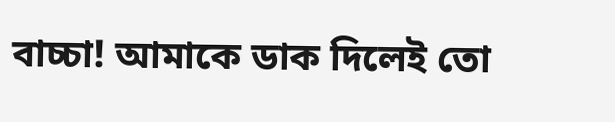বাচ্চা! আমাকে ডাক দিলেই তো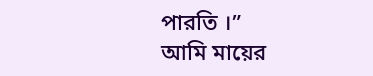পারতি ।”
আমি মায়ের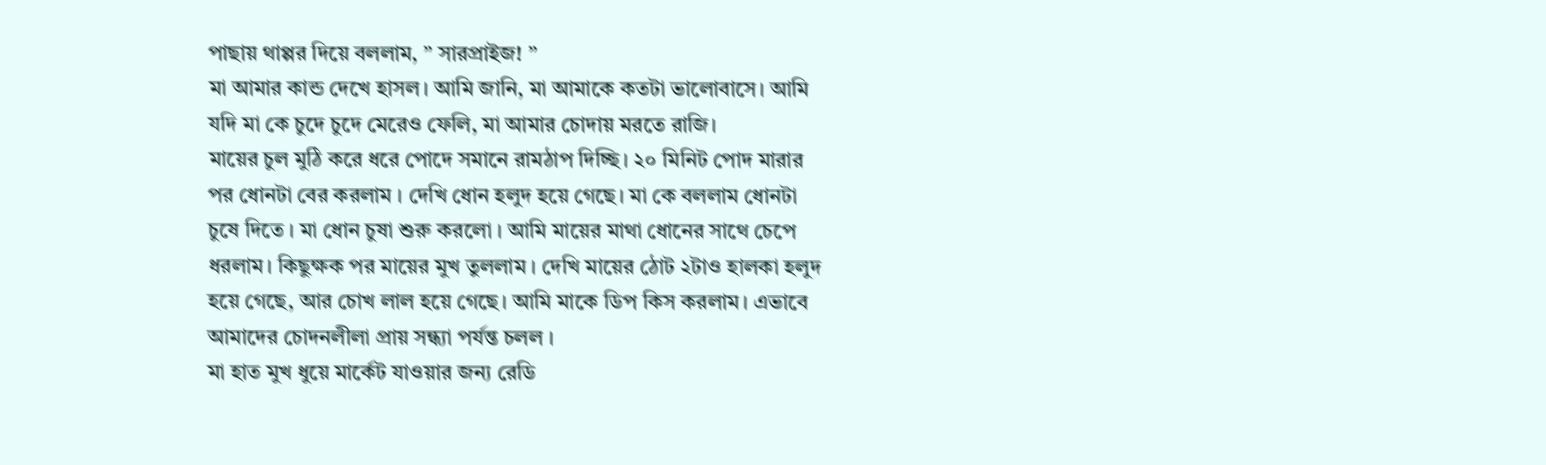পাছায় থাপ্পর দিয়ে বললাম, ” সারপ্রাইজ! ”
মা আমার কান্ড দেখে হাসল। আমি জানি, মা আমাকে কতটা ভালোবাসে। আমি যদি মা কে চুদে চুদে মেরেও ফেলি, মা আমার চোদায় মরতে রাজি।
মায়ের চুল মুঠি করে ধরে পোদে সমানে রামঠাপ দিচ্ছি। ২০ মিনিট পোদ মারার পর ধোনটা বের করলাম । দেখি ধোন হলুদ হয়ে গেছে। মা কে বললাম ধোনটা চুষে দিতে । মা ধোন চুষা শুরু করলো । আমি মায়ের মাথা ধোনের সাথে চেপে ধরলাম। কিছুক্ষক পর মায়ের মুখ তুললাম । দেখি মায়ের ঠোট ২টাও হালকা হলুদ হয়ে গেছে, আর চোখ লাল হয়ে গেছে। আমি মাকে ডিপ কিস করলাম। এভাবে আমাদের চোদনলীলা প্রায় সন্ধ্যা পর্যন্ত চলল ।
মা হাত মুখ ধুয়ে মার্কেট যাওয়ার জন্য রেডি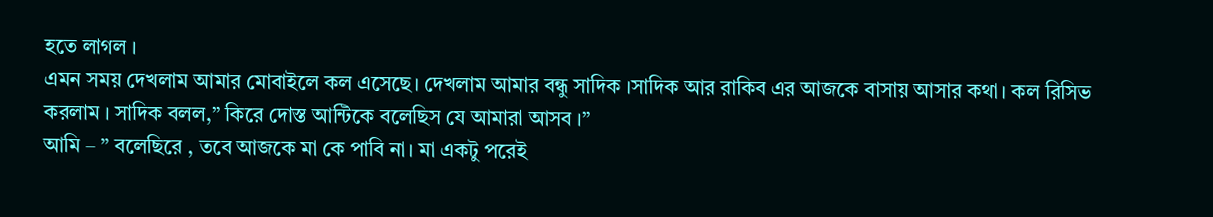হতে লাগল ।
এমন সময় দেখলাম আমার মোবাইলে কল এসেছে। দেখলাম আমার বন্ধু সাদিক ।সাদিক আর রাকিব এর আজকে বাসায় আসার কথা। কল রিসিভ করলাম । সাদিক বলল,” কিরে দোস্ত আন্টিকে বলেছিস যে আমারা আসব ।”
আমি – ” বলেছিরে , তবে আজকে মা কে পাবি না। মা একটু পরেই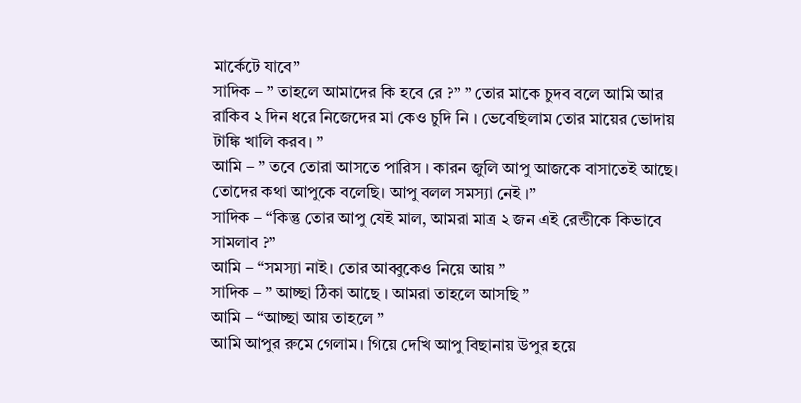মার্কেটে যাবে”
সাদিক – ” তাহলে আমাদের কি হবে রে ?” ” তোর মাকে চুদব বলে আমি আর রাকিব ২ দিন ধরে নিজেদের মা কেও চুদি নি । ভেবেছিলাম তোর মায়ের ভোদায় টাঙ্কি খালি করব। ”
আমি – ” তবে তোরা আসতে পারিস । কারন জুলি আপু আজকে বাসাতেই আছে। তোদের কথা আপুকে বলেছি। আপু বলল সমস্যা নেই ।”
সাদিক – “কিন্তু তোর আপু যেই মাল, আমরা মাত্র ২ জন এই রেন্ডীকে কিভাবে সামলাব ?”
আমি – “সমস্যা নাই। তোর আব্বুকেও নিয়ে আয় ”
সাদিক – ” আচ্ছা ঠিকা আছে । আমরা তাহলে আসছি ”
আমি – “আচ্ছা আয় তাহলে ”
আমি আপুর রুমে গেলাম। গিয়ে দেখি আপু বিছানায় উপুর হয়ে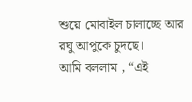শুয়ে মোবাইল চালাচ্ছে আর রঘু আপুকে চুদছে।
আমি বললাম , “এই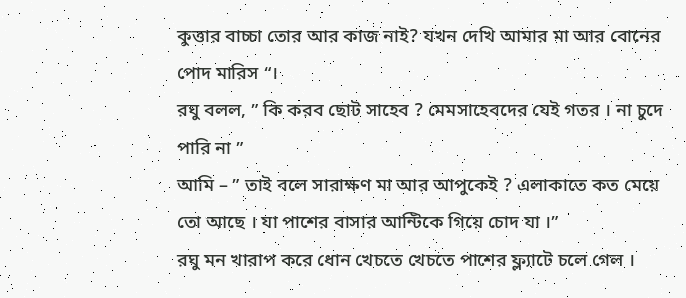কুত্তার বাচ্চা তোর আর কাজ নাই? যখন দেখি আমার মা আর বোনের পোদ মারিস “।
রঘু বলল, ” কি করব ছোট সাহেব ? মেমসাহেবদের যেই গতর । না চুদে পারি না ”
আমি – ” তাই বলে সারাক্ষণ মা আর আপুকেই ? এলাকাতে কত মেয়ে তো আছে । যা পাশের বাসার আন্টিকে গিয়ে চোদ যা ।”
রঘু মন খারাপ করে ধোন খেচতে খেচতে পাশের ফ্ল্যাটে চলে গেল ।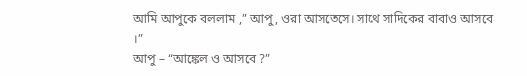আমি আপুকে বললাম ,” আপু, ওরা আসতেসে। সাথে সাদিকের বাবাও আসবে ।”
আপু – “আঙ্কেল ও আসবে ?”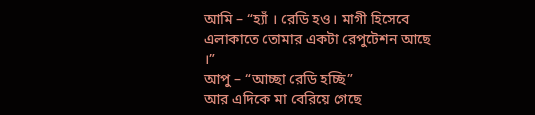আমি – “হ্যাঁ । রেডি হও। মাগী হিসেবে এলাকাতে তোমার একটা রেপুটেশন আছে ।”
আপু – “আচ্ছা রেডি হচ্ছি”
আর এদিকে মা বেরিয়ে গেছে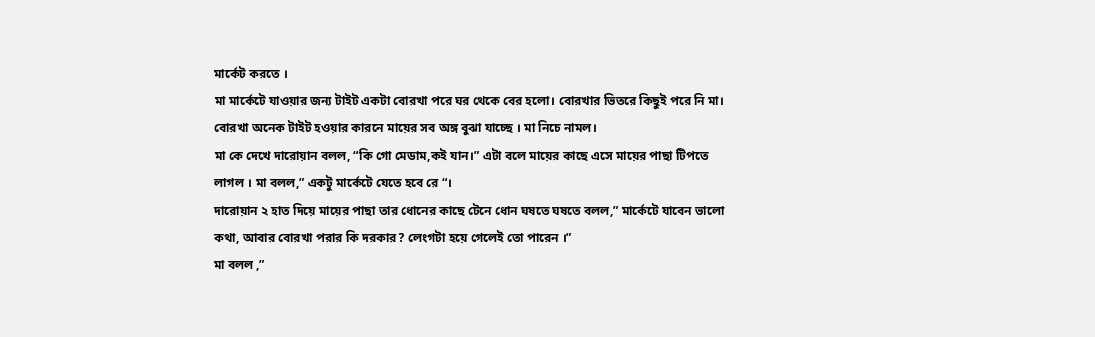মার্কেট করতে ।
মা মার্কেটে যাওয়ার জন্য টাইট একটা বোরখা পরে ঘর থেকে বের হলো। বোরখার ভিতরে কিছুই পরে নি মা। বোরখা অনেক টাইট হওয়ার কারনে মায়ের সব অঙ্গ বুঝা যাচ্ছে । মা নিচে নামল।
মা কে দেখে দারোয়ান বলল, “কি গো মেডাম,কই যান।” এটা বলে মায়ের কাছে এসে মায়ের পাছা টিপতে লাগল । মা বলল,” একটু মার্কেটে যেতে হবে রে “।
দারোয়ান ২ হাত দিয়ে মায়ের পাছা তার ধোনের কাছে টেনে ধোন ঘষতে ঘষতে বলল,” মার্কেটে যাবেন ভালো কথা, আবার বোরখা পরার কি দরকার? লেংগটা হয়ে গেলেই তো পারেন ।”
মা বলল ,”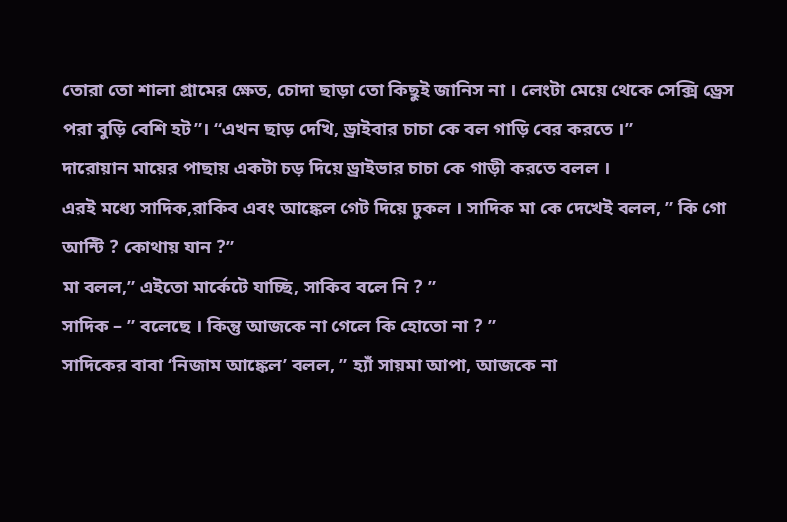তোরা তো শালা গ্রামের ক্ষেত, চোদা ছাড়া তো কিছুই জানিস না । লেংটা মেয়ে থেকে সেক্সি ড্রেস পরা বুড়ি বেশি হট”। “এখন ছাড় দেখি, ড্রাইবার চাচা কে বল গাড়ি বের করতে ।”
দারোয়ান মায়ের পাছায় একটা চড় দিয়ে ড্রাইভার চাচা কে গাড়ী করতে বলল ।
এরই মধ্যে সাদিক,রাকিব এবং আঙ্কেল গেট দিয়ে ঢুকল । সাদিক মা কে দেখেই বলল, ” কি গো আন্টি ? কোথায় যান ?”
মা বলল,” এইতো মার্কেটে যাচ্ছি, সাকিব বলে নি ? ”
সাদিক – ” বলেছে । কিন্তু আজকে না গেলে কি হোতো না ? ”
সাদিকের বাবা ‘নিজাম আঙ্কেল’ বলল, ” হ্যাঁ সায়মা আপা, আজকে না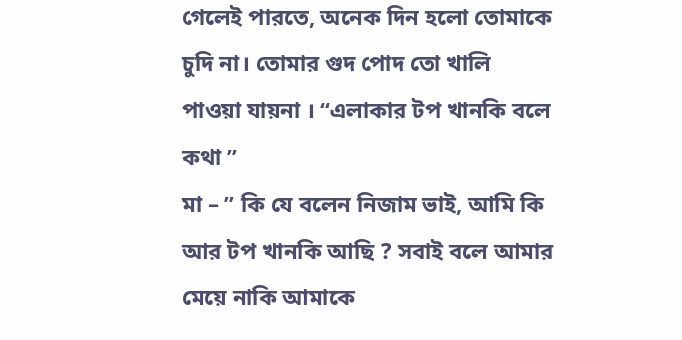গেলেই পারতে, অনেক দিন হলো তোমাকে চুদি না। তোমার গুদ পোদ তো খালি পাওয়া যায়না । “এলাকার টপ খানকি বলে কথা ”
মা – ” কি যে বলেন নিজাম ভাই, আমি কি আর টপ খানকি আছি ? সবাই বলে আমার মেয়ে নাকি আমাকে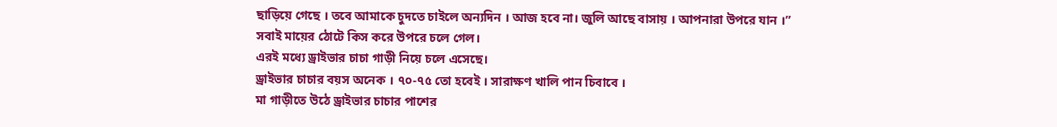ছাড়িয়ে গেছে । তবে আমাকে চুদতে চাইলে অন্যদিন । আজ হবে না। জুলি আছে বাসায় । আপনারা উপরে যান ।”
সবাই মায়ের ঠোটে কিস করে উপরে চলে গেল।
এরই মধ্যে ড্রাইভার চাচা গাড়ী নিয়ে চলে এসেছে।
ড্রাইভার চাচার বয়স অনেক । ৭০-৭৫ তো হবেই । সারাক্ষণ খালি পান চিবাবে ।
মা গাড়ীতে উঠে ড্রাইভার চাচার পাশের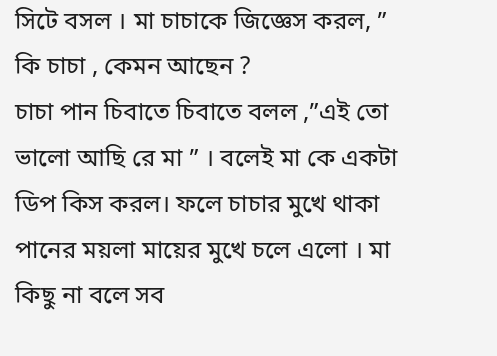সিটে বসল । মা চাচাকে জিজ্ঞেস করল, ” কি চাচা , কেমন আছেন ?
চাচা পান চিবাতে চিবাতে বলল ,”এই তো ভালো আছি রে মা ” । বলেই মা কে একটা ডিপ কিস করল। ফলে চাচার মুখে থাকা পানের ময়লা মায়ের মুখে চলে এলো । মা কিছু না বলে সব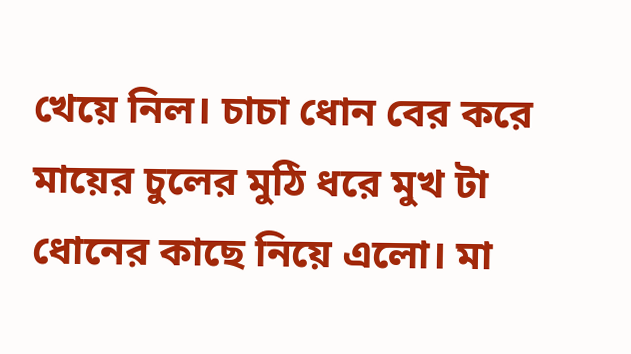খেয়ে নিল। চাচা ধোন বের করে মায়ের চুলের মুঠি ধরে মুখ টা ধোনের কাছে নিয়ে এলো। মা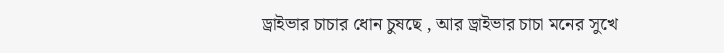ড্রাইভার চাচার ধোন চুষছে , আর ড্রাইভার চাচা মনের সুখে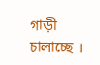গাড়ী চালাচ্ছে ।